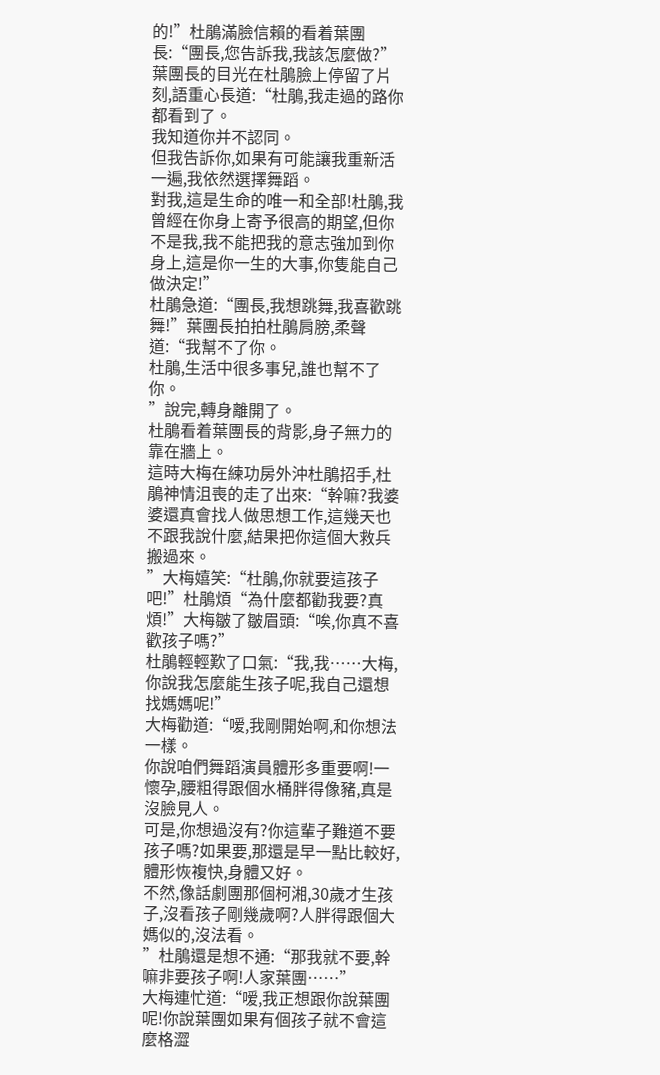的!”杜鵑滿臉信賴的看着葉團長:“團長,您告訴我,我該怎麼做?”
葉團長的目光在杜鵑臉上停留了片刻,語重心長道:“杜鵑,我走過的路你都看到了。
我知道你并不認同。
但我告訴你,如果有可能讓我重新活一遍,我依然選擇舞蹈。
對我,這是生命的唯一和全部!杜鵑,我曾經在你身上寄予很高的期望,但你不是我,我不能把我的意志強加到你身上,這是你一生的大事,你隻能自己做決定!”
杜鵑急道:“團長,我想跳舞,我喜歡跳舞!”葉團長拍拍杜鵑肩膀,柔聲道:“我幫不了你。
杜鵑,生活中很多事兒,誰也幫不了你。
”說完,轉身離開了。
杜鵑看着葉團長的背影,身子無力的靠在牆上。
這時大梅在練功房外沖杜鵑招手,杜鵑神情沮喪的走了出來:“幹嘛?我婆婆還真會找人做思想工作,這幾天也不跟我說什麼,結果把你這個大救兵搬過來。
”大梅嬉笑:“杜鵑,你就要這孩子吧!”杜鵑煩“為什麼都勸我要?真煩!”大梅皺了皺眉頭:“唉,你真不喜歡孩子嗎?”
杜鵑輕輕歎了口氣:“我,我……大梅,你說我怎麼能生孩子呢,我自己還想找媽媽呢!”
大梅勸道:“嗳,我剛開始啊,和你想法一樣。
你說咱們舞蹈演員體形多重要啊!一懷孕,腰粗得跟個水桶胖得像豬,真是沒臉見人。
可是,你想過沒有?你這輩子難道不要孩子嗎?如果要,那還是早一點比較好,體形恢複快,身體又好。
不然,像話劇團那個柯湘,30歲才生孩子,沒看孩子剛幾歲啊?人胖得跟個大媽似的,沒法看。
”杜鵑還是想不通:“那我就不要,幹嘛非要孩子啊!人家葉團……”
大梅連忙道:“嗳,我正想跟你說葉團呢!你說葉團如果有個孩子就不會這麼格澀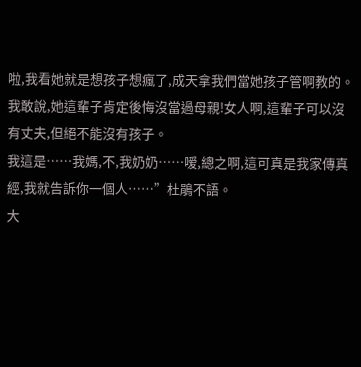啦,我看她就是想孩子想瘋了,成天拿我們當她孩子管啊教的。
我敢說,她這輩子肯定後悔沒當過母親!女人啊,這輩子可以沒有丈夫,但絕不能沒有孩子。
我這是……我媽,不,我奶奶……嗳,總之啊,這可真是我家傳真經,我就告訴你一個人……”杜鵑不語。
大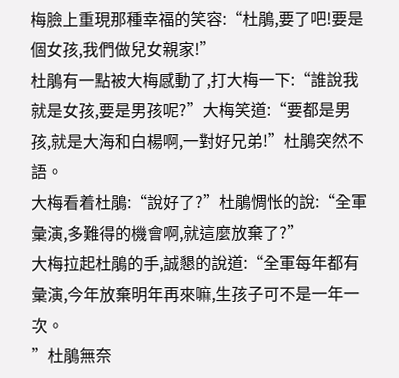梅臉上重現那種幸福的笑容:“杜鵑,要了吧!要是個女孩,我們做兒女親家!”
杜鵑有一點被大梅感動了,打大梅一下:“誰說我就是女孩,要是男孩呢?”大梅笑道:“要都是男孩,就是大海和白楊啊,一對好兄弟!”杜鵑突然不語。
大梅看着杜鵑:“說好了?”杜鵑惆怅的說:“全軍彙演,多難得的機會啊,就這麼放棄了?”
大梅拉起杜鵑的手,誠懇的說道:“全軍每年都有彙演,今年放棄明年再來嘛,生孩子可不是一年一次。
”杜鵑無奈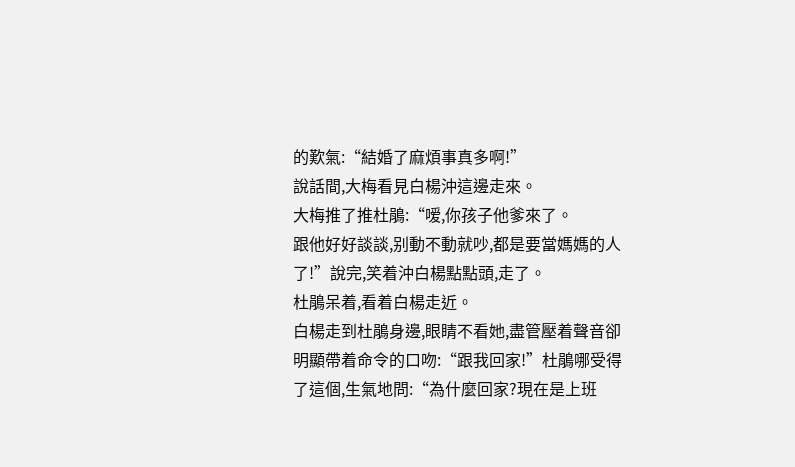的歎氣:“結婚了麻煩事真多啊!”
說話間,大梅看見白楊沖這邊走來。
大梅推了推杜鵑:“嗳,你孩子他爹來了。
跟他好好談談,别動不動就吵,都是要當媽媽的人了!”說完,笑着沖白楊點點頭,走了。
杜鵑呆着,看着白楊走近。
白楊走到杜鵑身邊,眼睛不看她,盡管壓着聲音卻明顯帶着命令的口吻:“跟我回家!”杜鵑哪受得了這個,生氣地問:“為什麼回家?現在是上班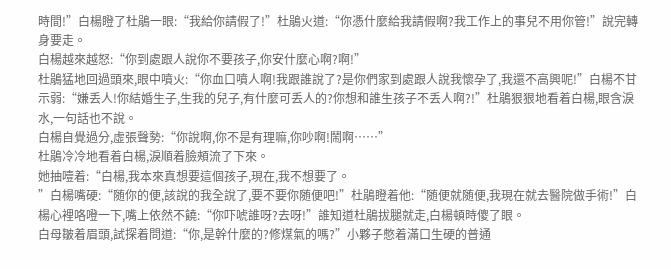時間!”白楊瞪了杜鵑一眼:“我給你請假了!”杜鵑火道:“你憑什麼給我請假啊?我工作上的事兒不用你管!”說完轉身要走。
白楊越來越怒:“你到處跟人說你不要孩子,你安什麼心啊?啊!”
杜鵑猛地回過頭來,眼中噴火:“你血口噴人啊!我跟誰說了?是你們家到處跟人說我懷孕了,我還不高興呢!”白楊不甘示弱:“嫌丢人!你結婚生子,生我的兒子,有什麼可丢人的?你想和誰生孩子不丢人啊?!”杜鵑狠狠地看着白楊,眼含淚水,一句話也不說。
白楊自覺過分,虛張聲勢:“你說啊,你不是有理嘛,你吵啊!鬧啊……”
杜鵑冷冷地看着白楊,淚順着臉頰流了下來。
她抽噎着:“白楊,我本來真想要這個孩子,現在,我不想要了。
”白楊嘴硬:“随你的便,該說的我全說了,要不要你随便吧!”杜鵑瞪着他:“随便就随便,我現在就去醫院做手術!”白楊心裡咯噔一下,嘴上依然不饒:“你吓唬誰呀?去呀!”誰知道杜鵑拔腿就走,白楊頓時傻了眼。
白母皺着眉頭,試探着問道:“你,是幹什麼的?修煤氣的嗎?”小夥子憋着滿口生硬的普通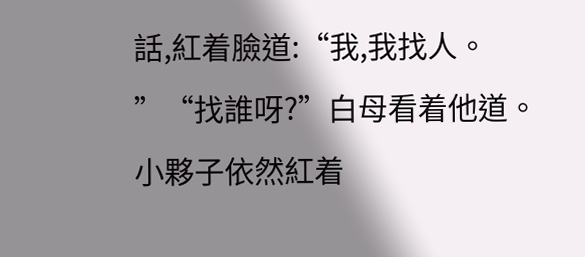話,紅着臉道:“我,我找人。
”“找誰呀?”白母看着他道。
小夥子依然紅着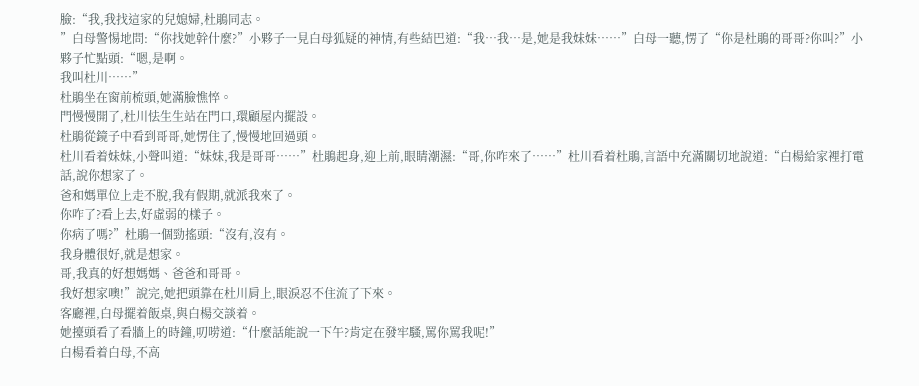臉:“我,我找這家的兒媳婦,杜鵑同志。
”白母警惕地問:“你找她幹什麼?”小夥子一見白母狐疑的神情,有些結巴道:“我…我…是,她是我妹妹……”白母一聽,愣了“你是杜鵑的哥哥?你叫?”小夥子忙點頭:“嗯,是啊。
我叫杜川……”
杜鵑坐在窗前梳頭,她滿臉憔悴。
門慢慢開了,杜川怯生生站在門口,環顧屋内擺設。
杜鵑從鏡子中看到哥哥,她愣住了,慢慢地回過頭。
杜川看着妹妹,小聲叫道:“妹妹,我是哥哥……”杜鵑起身,迎上前,眼睛潮濕:“哥,你咋來了……”杜川看着杜鵑,言語中充滿關切地說道:“白楊給家裡打電話,說你想家了。
爸和媽單位上走不脫,我有假期,就派我來了。
你咋了?看上去,好虛弱的樣子。
你病了嗎?”杜鵑一個勁搖頭:“沒有,沒有。
我身體很好,就是想家。
哥,我真的好想媽媽、爸爸和哥哥。
我好想家噢!”說完,她把頭靠在杜川肩上,眼淚忍不住流了下來。
客廳裡,白母擺着飯桌,與白楊交談着。
她擡頭看了看牆上的時鐘,叨唠道:“什麼話能說一下午?肯定在發牢騷,罵你罵我呢!”
白楊看着白母,不高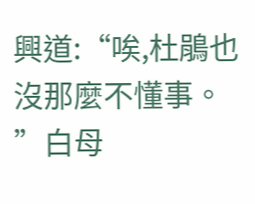興道:“唉,杜鵑也沒那麼不懂事。
”白母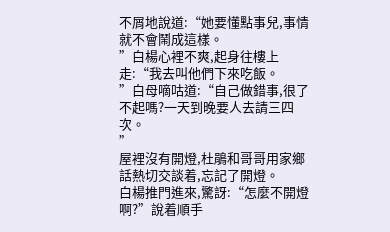不屑地說道:“她要懂點事兒,事情就不會鬧成這樣。
”白楊心裡不爽,起身往樓上走:“我去叫他們下來吃飯。
”白母嘀咕道:“自己做錯事,很了不起嗎?一天到晚要人去請三四次。
”
屋裡沒有開燈,杜鵑和哥哥用家鄉話熱切交談着,忘記了開燈。
白楊推門進來,驚訝:“怎麼不開燈啊?”說着順手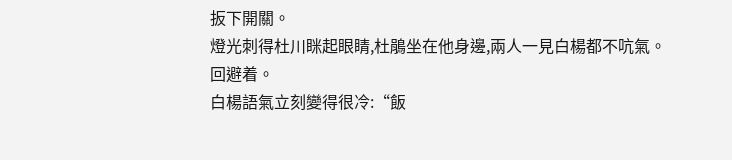扳下開關。
燈光刺得杜川眯起眼睛,杜鵑坐在他身邊,兩人一見白楊都不吭氣。
回避着。
白楊語氣立刻變得很冷:“飯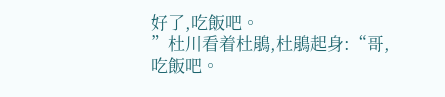好了,吃飯吧。
”杜川看着杜鵑,杜鵑起身:“哥,吃飯吧。